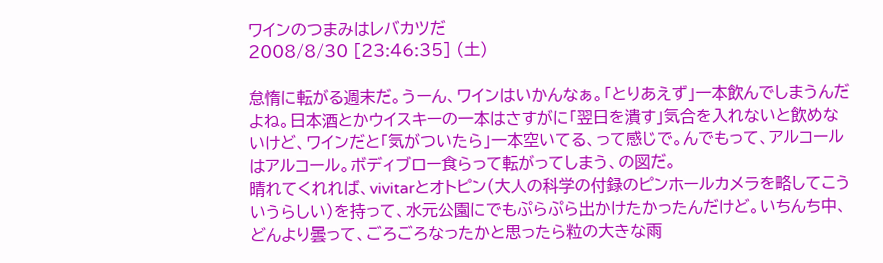ワインのつまみはレバカツだ
2008/8/30 [23:46:35] (土)

怠惰に転がる週末だ。うーん、ワインはいかんなぁ。「とりあえず」一本飲んでしまうんだよね。日本酒とかウイスキーの一本はさすがに「翌日を潰す」気合を入れないと飲めないけど、ワインだと「気がついたら」一本空いてる、って感じで。んでもって、アルコールはアルコール。ボディブロー食らって転がってしまう、の図だ。
晴れてくれれば、vivitarとオトピン(大人の科学の付録のピンホールカメラを略してこういうらしい)を持って、水元公園にでもぷらぷら出かけたかったんだけど。いちんち中、どんより曇って、ごろごろなったかと思ったら粒の大きな雨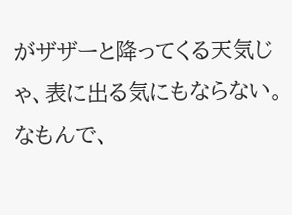がザザーと降ってくる天気じゃ、表に出る気にもならない。
なもんで、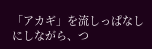「アカギ」を流しっぱなしにしながら、つ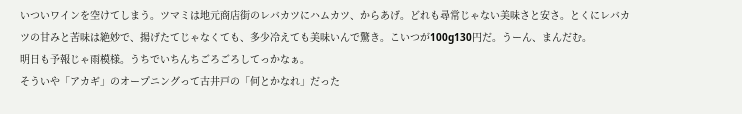いついワインを空けてしまう。ツマミは地元商店街のレバカツにハムカツ、からあげ。どれも尋常じゃない美味さと安さ。とくにレバカツの甘みと苦味は絶妙で、揚げたてじゃなくても、多少冷えても美味いんで驚き。こいつが100g130円だ。うーん、まんだむ。
明日も予報じゃ雨模様。うちでいちんちごろごろしてっかなぁ。
そういや「アカギ」のオープニングって古井戸の「何とかなれ」だった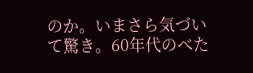のか。いまさら気づいて驚き。60年代のべた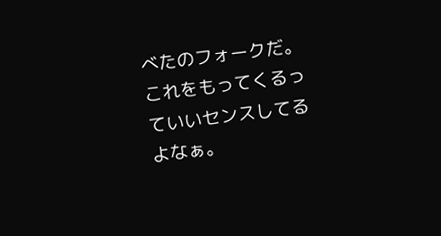べたのフォークだ。これをもってくるっていいセンスしてるよなぁ。